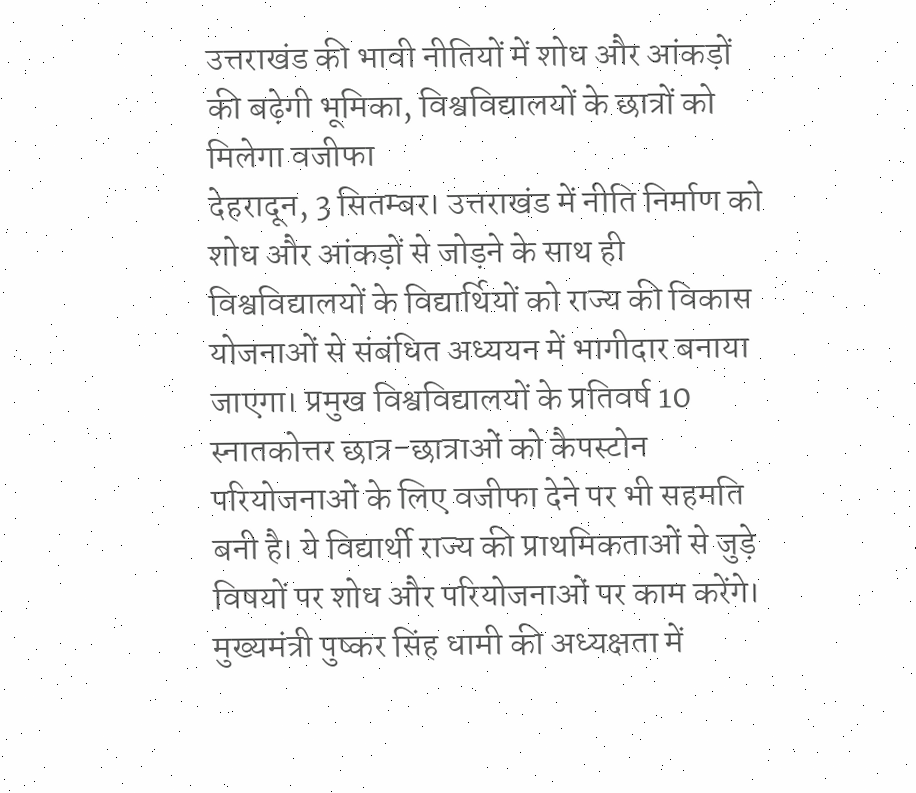उत्तराखंड की भावी नीतियों में शोध और आंकड़ों की बढ़ेगी भूमिका, विश्वविद्यालयों के छात्रों को मिलेगा वजीफा
देहरादून, 3 सितम्बर। उत्तराखंड में नीति निर्माण को शोध और आंकड़ों से जोड़ने के साथ ही विश्वविद्यालयों के विद्यार्थियों को राज्य की विकास योजनाओं से संबंधित अध्ययन में भागीदार बनाया जाएगा। प्रमुख विश्वविद्यालयों के प्रतिवर्ष 10 स्नातकोत्तर छात्र-छात्राओं को कैपस्टोन परियोजनाओं के लिए वजीफा देने पर भी सहमति बनी है। ये विद्यार्थी राज्य की प्राथमिकताओं से जुड़े विषयों पर शोध और परियोजनाओं पर काम करेंगे।
मुख्यमंत्री पुष्कर सिंह धामी की अध्यक्षता में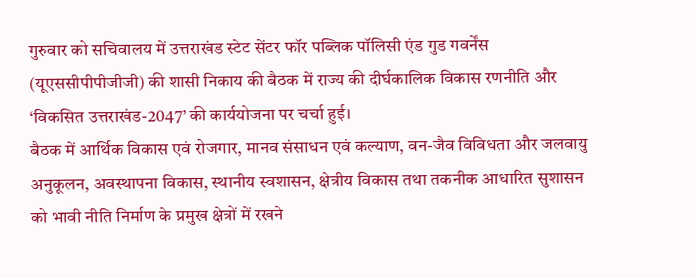गुरुवार को सचिवालय में उत्तराखंड स्टेट सेंटर फॉर पब्लिक पॉलिसी एंड गुड गवर्नेंस (यूएससीपीपीजीजी) की शासी निकाय की बैठक में राज्य की दीर्घकालिक विकास रणनीति और ‘विकसित उत्तराखंड-2047’ की कार्ययोजना पर चर्चा हुई।
बैठक में आर्थिक विकास एवं रोजगार, मानव संसाधन एवं कल्याण, वन-जैव विविधता और जलवायु अनुकूलन, अवस्थापना विकास, स्थानीय स्वशासन, क्षेत्रीय विकास तथा तकनीक आधारित सुशासन को भावी नीति निर्माण के प्रमुख क्षेत्रों में रखने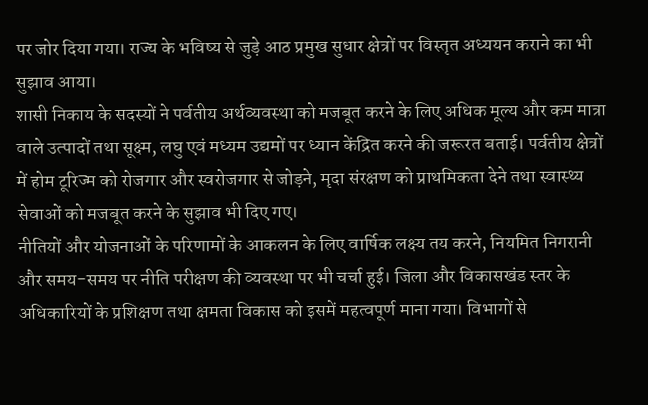पर जोर दिया गया। राज्य के भविष्य से जुड़े आठ प्रमुख सुधार क्षेत्रों पर विस्तृत अध्ययन कराने का भी सुझाव आया।
शासी निकाय के सदस्यों ने पर्वतीय अर्थव्यवस्था को मजबूत करने के लिए अधिक मूल्य और कम मात्रा वाले उत्पादों तथा सूक्ष्म, लघु एवं मध्यम उद्यमों पर ध्यान केंद्रित करने की जरूरत बताई। पर्वतीय क्षेत्रों में होम टूरिज्म को रोजगार और स्वरोजगार से जोड़ने, मृदा संरक्षण को प्राथमिकता देने तथा स्वास्थ्य सेवाओं को मजबूत करने के सुझाव भी दिए गए।
नीतियों और योजनाओं के परिणामों के आकलन के लिए वार्षिक लक्ष्य तय करने, नियमित निगरानी और समय-समय पर नीति परीक्षण की व्यवस्था पर भी चर्चा हुई। जिला और विकासखंड स्तर के अधिकारियों के प्रशिक्षण तथा क्षमता विकास को इसमें महत्वपूर्ण माना गया। विभागों से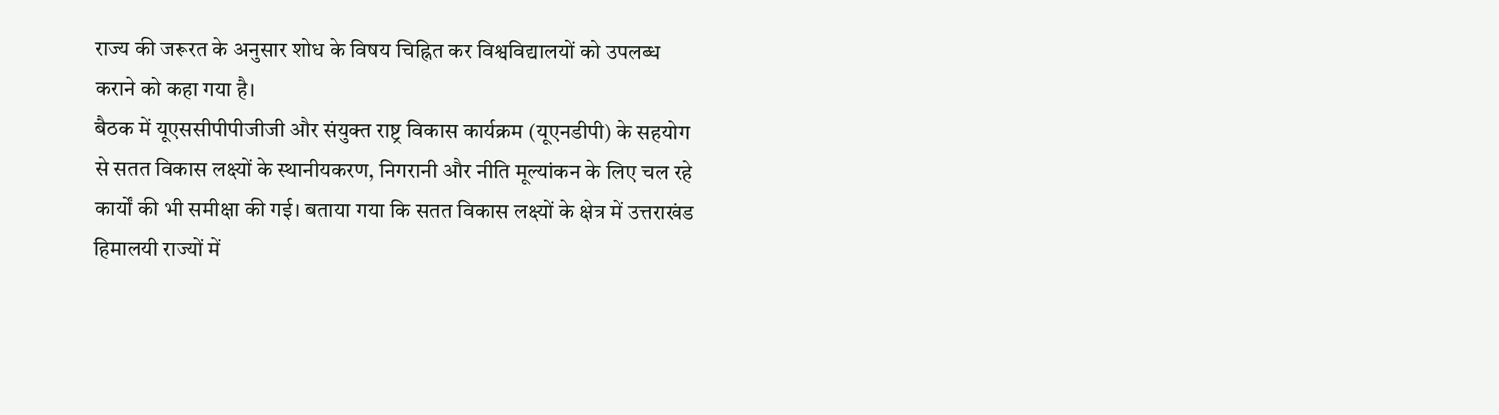राज्य की जरूरत के अनुसार शोध के विषय चिह्नित कर विश्वविद्यालयों को उपलब्ध कराने को कहा गया है।
बैठक में यूएससीपीपीजीजी और संयुक्त राष्ट्र विकास कार्यक्रम (यूएनडीपी) के सहयोग से सतत विकास लक्ष्यों के स्थानीयकरण, निगरानी और नीति मूल्यांकन के लिए चल रहे कार्यों की भी समीक्षा की गई। बताया गया कि सतत विकास लक्ष्यों के क्षेत्र में उत्तराखंड हिमालयी राज्यों में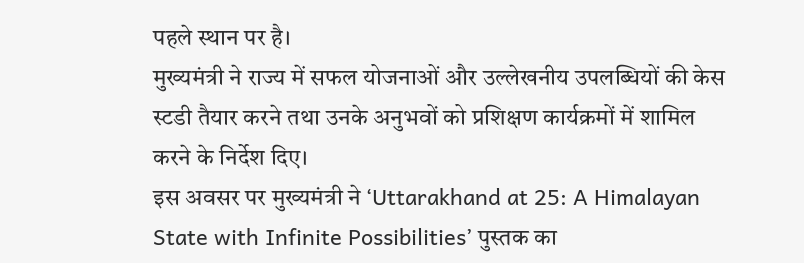पहले स्थान पर है।
मुख्यमंत्री ने राज्य में सफल योजनाओं और उल्लेखनीय उपलब्धियों की केस स्टडी तैयार करने तथा उनके अनुभवों को प्रशिक्षण कार्यक्रमों में शामिल करने के निर्देश दिए।
इस अवसर पर मुख्यमंत्री ने ‘Uttarakhand at 25: A Himalayan State with Infinite Possibilities’ पुस्तक का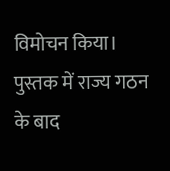विमोचन किया। पुस्तक में राज्य गठन के बाद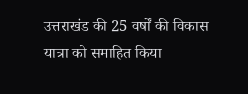उत्तराखंड की 25 वर्षों की विकास यात्रा को समाहित किया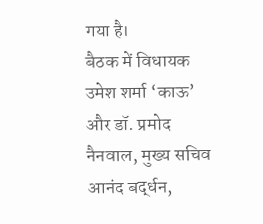गया है।
बैठक में विधायक उमेश शर्मा ‘काऊ’ और डॉ. प्रमोद नैनवाल, मुख्य सचिव आनंद बर्द्धन,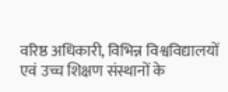वरिष्ठ अधिकारी, विभिन्न विश्वविद्यालयों एवं उच्च शिक्षण संस्थानों के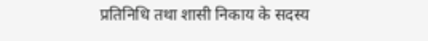प्रतिनिधि तथा शासी निकाय के सदस्य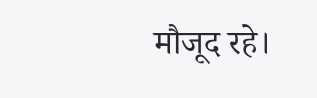मौजूद रहे।